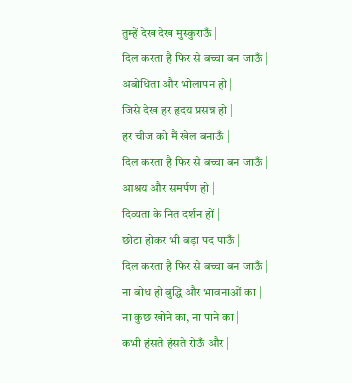तुम्हें देख देख मुस्कुराऊँ |
दिल करता है फिर से बच्चा बन जाऊँ |
अबोधिता और भोलापन हो |
जिसे देख हर हृदय प्रसन्न हो |
हर चीज को मैं खेल बनाऊँ |
दिल करता है फिर से बच्चा बन जाऊँ |
आश्रय और समर्पण हो |
दिव्यता के नित दर्शन हों |
छोटा होकर भी बड़ा पद पाऊँ |
दिल करता है फिर से बच्चा बन जाऊँ |
ना बोध हो बुद्धि और भावनाओं का |
ना कुछ खोने का, ना पाने का |
कभी हंसते हंसते रोऊँ और |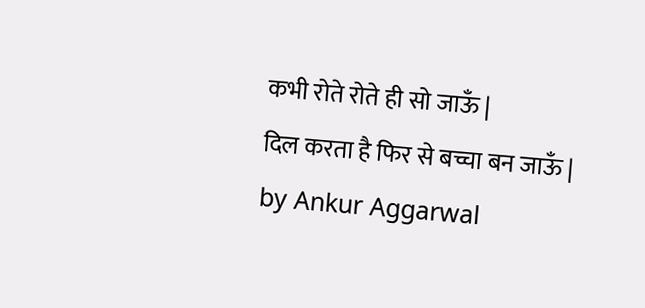कभी रोते रोते ही सो जाऊँ |
दिल करता है फिर से बच्चा बन जाऊँ |
by Ankur Aggarwal